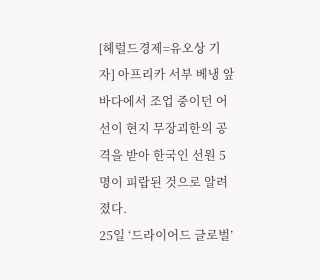[헤럴드경제=유오상 기자] 아프리카 서부 베냉 앞바다에서 조업 중이던 어선이 현지 무장괴한의 공격을 받아 한국인 선원 5명이 피랍된 것으로 알려졌다.
25일 ‘드라이어드 글로벌’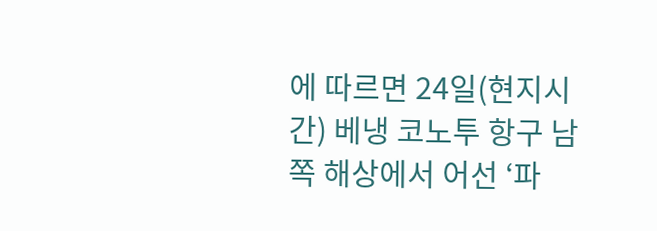에 따르면 24일(현지시간) 베냉 코노투 항구 남쪽 해상에서 어선 ‘파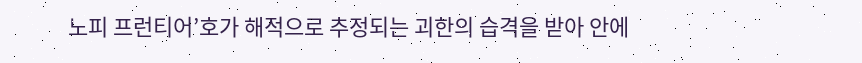노피 프런티어’호가 해적으로 추정되는 괴한의 습격을 받아 안에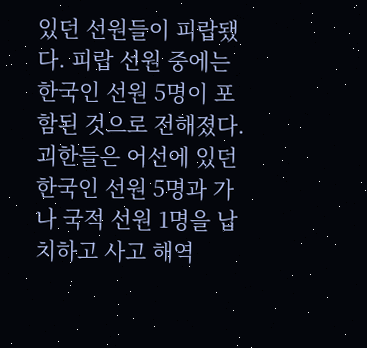있던 선원들이 피랍됐다. 피랍 선원 중에는 한국인 선원 5명이 포함된 것으로 전해졌다.
괴한들은 어선에 있던 한국인 선원 5명과 가나 국적 선원 1명을 납치하고 사고 해역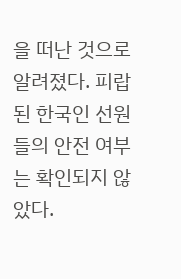을 떠난 것으로 알려졌다. 피랍된 한국인 선원들의 안전 여부는 확인되지 않았다.